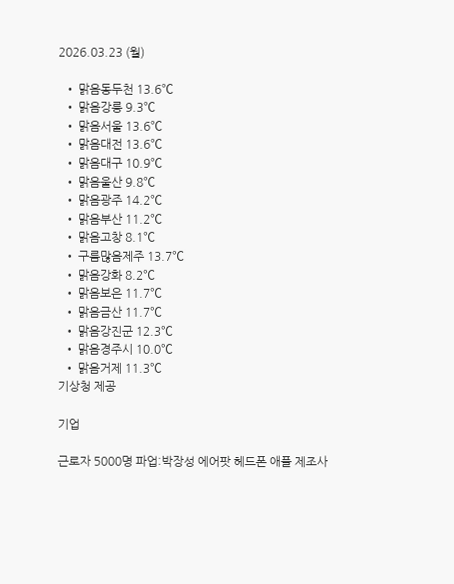2026.03.23 (월)

  • 맑음동두천 13.6℃
  • 맑음강릉 9.3℃
  • 맑음서울 13.6℃
  • 맑음대전 13.6℃
  • 맑음대구 10.9℃
  • 맑음울산 9.8℃
  • 맑음광주 14.2℃
  • 맑음부산 11.2℃
  • 맑음고창 8.1℃
  • 구름많음제주 13.7℃
  • 맑음강화 8.2℃
  • 맑음보은 11.7℃
  • 맑음금산 11.7℃
  • 맑음강진군 12.3℃
  • 맑음경주시 10.0℃
  • 맑음거제 11.3℃
기상청 제공

기업

근로자 5000명 파업:박장성 에어팟 헤드폰 애플 제조사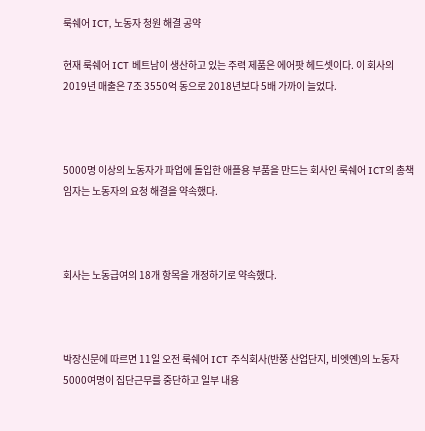룩쉐어 ICT, 노동자 청원 해결 공약

현재 룩쉐어 ICT 베트남이 생산하고 있는 주력 제품은 에어팟 헤드셋이다. 이 회사의 2019년 매출은 7조 3550억 동으로 2018년보다 5배 가까이 늘었다.



5000명 이상의 노동자가 파업에 돌입한 애플용 부품을 만드는 회사인 룩쉐어 ICT의 총책임자는 노동자의 요청 해결을 약속했다.



회사는 노동급여의 18개 항목을 개정하기로 약속했다.



박장신문에 따르면 11일 오전 룩쉐어 ICT 주식회사(반쭝 산업단지, 비엣옌)의 노동자 5000여명이 집단근무를 중단하고 일부 내용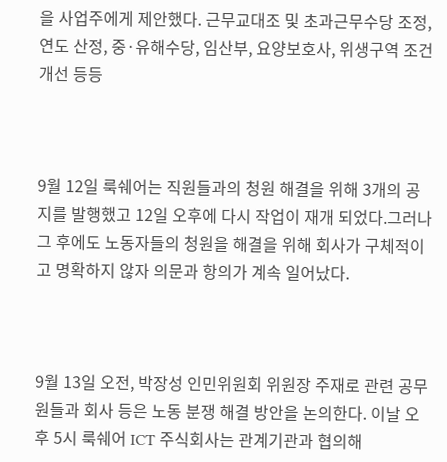을 사업주에게 제안했다. 근무교대조 및 초과근무수당 조정, 연도 산정, 중·유해수당, 임산부, 요양보호사, 위생구역 조건 개선 등등



9월 12일 룩쉐어는 직원들과의 청원 해결을 위해 3개의 공지를 발행했고 12일 오후에 다시 작업이 재개 되었다.그러나 그 후에도 노동자들의 청원을 해결을 위해 회사가 구체적이고 명확하지 않자 의문과 항의가 계속 일어났다.



9월 13일 오전, 박장성 인민위원회 위원장 주재로 관련 공무원들과 회사 등은 노동 분쟁 해결 방안을 논의한다. 이날 오후 5시 룩쉐어 ICT 주식회사는 관계기관과 협의해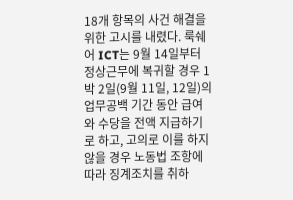18개 항목의 사건 해결을 위한 고시를 내렸다. 룩쉐어 ICT는 9월 14일부터 정상근무에 복귀할 경우 1박 2일(9월 11일, 12일)의 업무공백 기간 동안 급여와 수당을 전액 지급하기로 하고, 고의로 이를 하지 않을 경우 노동법 조항에 따라 징계조치를 취하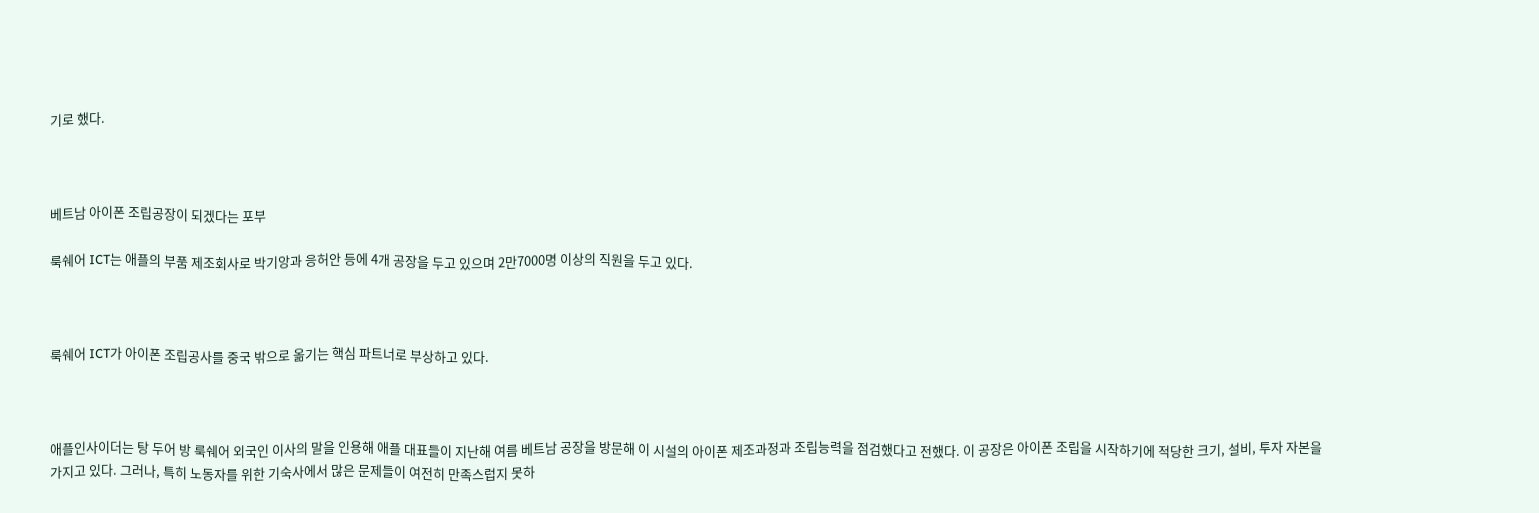기로 했다.



베트남 아이폰 조립공장이 되겠다는 포부

룩쉐어 ICT는 애플의 부품 제조회사로 박기앙과 응허안 등에 4개 공장을 두고 있으며 2만7000명 이상의 직원을 두고 있다.



룩쉐어 ICT가 아이폰 조립공사를 중국 밖으로 옮기는 핵심 파트너로 부상하고 있다.



애플인사이더는 탕 두어 방 룩쉐어 외국인 이사의 말을 인용해 애플 대표들이 지난해 여름 베트남 공장을 방문해 이 시설의 아이폰 제조과정과 조립능력을 점검했다고 전했다. 이 공장은 아이폰 조립을 시작하기에 적당한 크기, 설비, 투자 자본을 가지고 있다. 그러나, 특히 노동자를 위한 기숙사에서 많은 문제들이 여전히 만족스럽지 못하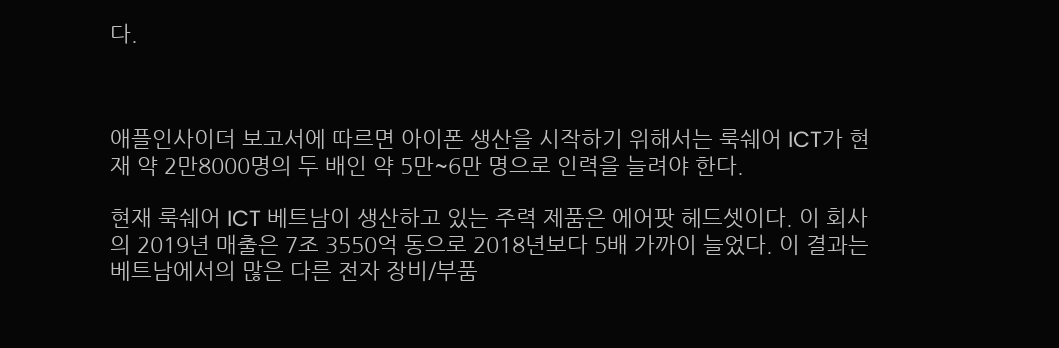다.



애플인사이더 보고서에 따르면 아이폰 생산을 시작하기 위해서는 룩쉐어 ICT가 현재 약 2만8000명의 두 배인 약 5만~6만 명으로 인력을 늘려야 한다.

현재 룩쉐어 ICT 베트남이 생산하고 있는 주력 제품은 에어팟 헤드셋이다. 이 회사의 2019년 매출은 7조 3550억 동으로 2018년보다 5배 가까이 늘었다. 이 결과는 베트남에서의 많은 다른 전자 장비/부품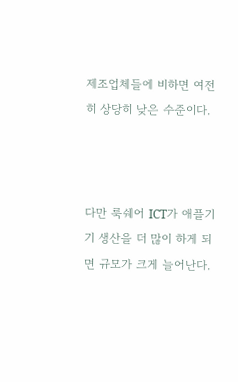제조업체들에 비하면 여전히 상당히 낮은 수준이다.



다만 룩쉐어 ICT가 애플기기 생산을 더 많이 하게 되면 규모가 크게 늘어난다.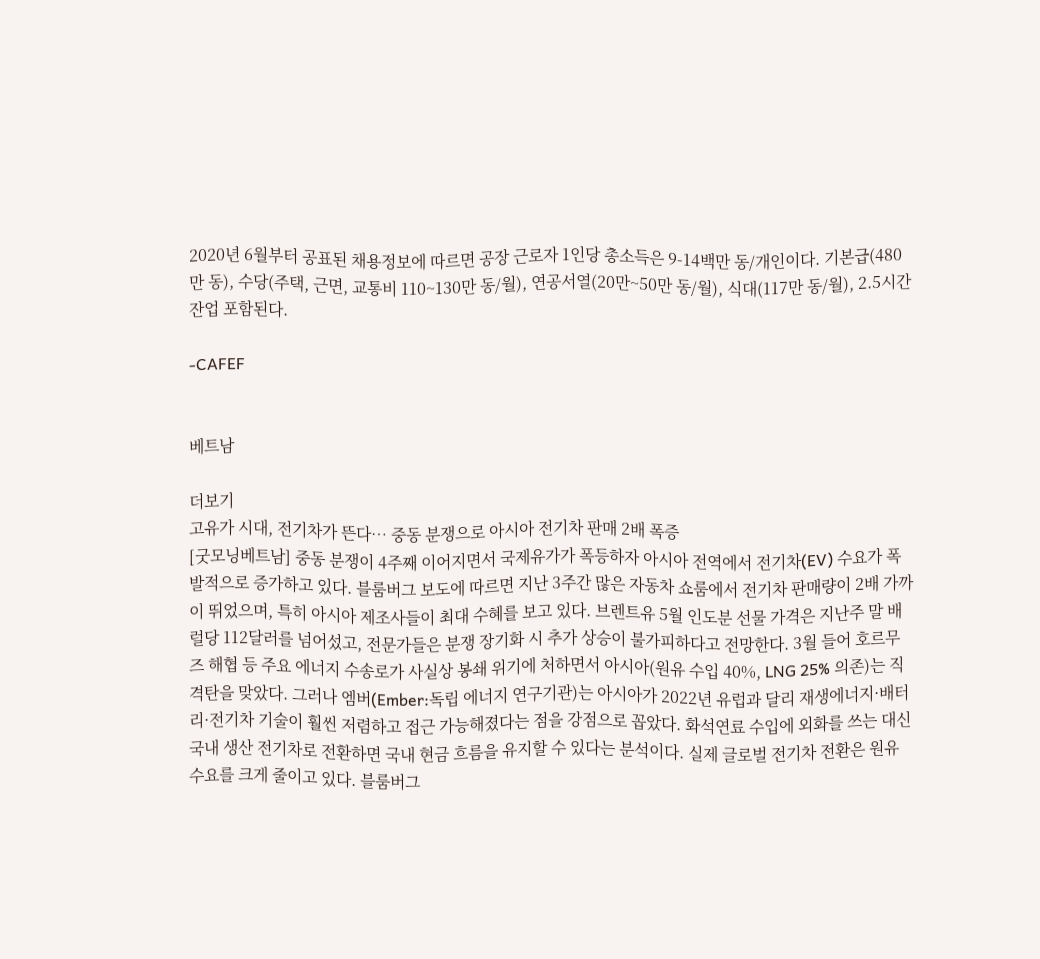2020년 6월부터 공표된 채용정보에 따르면 공장 근로자 1인당 총소득은 9-14백만 동/개인이다. 기본급(480만 동), 수당(주택, 근면, 교통비 110~130만 동/월), 연공서열(20만~50만 동/월), 식대(117만 동/월), 2.5시간 잔업 포함된다.

-CAFEF


베트남

더보기
고유가 시대, 전기차가 뜬다… 중동 분쟁으로 아시아 전기차 판매 2배 폭증
[굿모닝베트남] 중동 분쟁이 4주째 이어지면서 국제유가가 폭등하자 아시아 전역에서 전기차(EV) 수요가 폭발적으로 증가하고 있다. 블룸버그 보도에 따르면 지난 3주간 많은 자동차 쇼룸에서 전기차 판매량이 2배 가까이 뛰었으며, 특히 아시아 제조사들이 최대 수혜를 보고 있다. 브렌트유 5월 인도분 선물 가격은 지난주 말 배럴당 112달러를 넘어섰고, 전문가들은 분쟁 장기화 시 추가 상승이 불가피하다고 전망한다. 3월 들어 호르무즈 해협 등 주요 에너지 수송로가 사실상 봉쇄 위기에 처하면서 아시아(원유 수입 40%, LNG 25% 의존)는 직격탄을 맞았다. 그러나 엠버(Ember:독립 에너지 연구기관)는 아시아가 2022년 유럽과 달리 재생에너지·배터리·전기차 기술이 훨씬 저렴하고 접근 가능해졌다는 점을 강점으로 꼽았다. 화석연료 수입에 외화를 쓰는 대신 국내 생산 전기차로 전환하면 국내 현금 흐름을 유지할 수 있다는 분석이다. 실제 글로벌 전기차 전환은 원유 수요를 크게 줄이고 있다. 블룸버그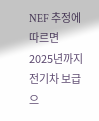NEF 추정에 따르면 2025년까지 전기차 보급으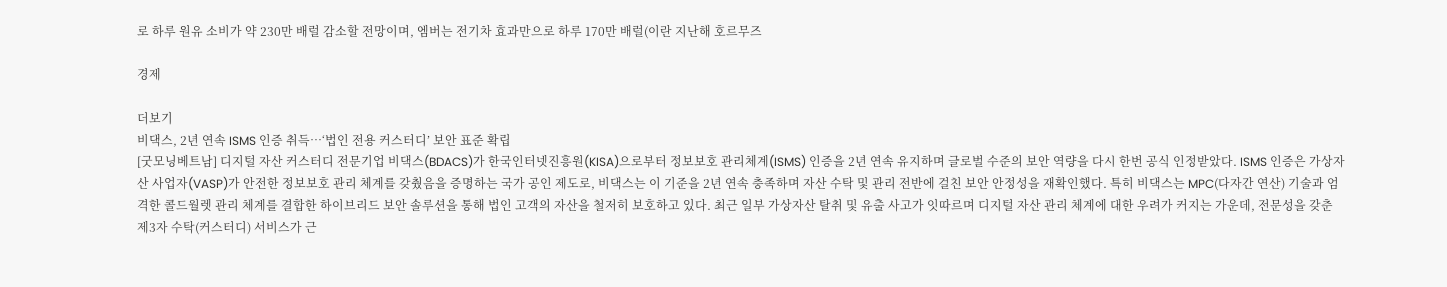로 하루 원유 소비가 약 230만 배럴 감소할 전망이며, 엠버는 전기차 효과만으로 하루 170만 배럴(이란 지난해 호르무즈

경제

더보기
비댁스, 2년 연속 ISMS 인증 취득…‘법인 전용 커스터디’ 보안 표준 확립
[굿모닝베트남] 디지털 자산 커스터디 전문기업 비댁스(BDACS)가 한국인터넷진흥원(KISA)으로부터 정보보호 관리체계(ISMS) 인증을 2년 연속 유지하며 글로벌 수준의 보안 역량을 다시 한번 공식 인정받았다. ISMS 인증은 가상자산 사업자(VASP)가 안전한 정보보호 관리 체계를 갖췄음을 증명하는 국가 공인 제도로, 비댁스는 이 기준을 2년 연속 충족하며 자산 수탁 및 관리 전반에 걸친 보안 안정성을 재확인했다. 특히 비댁스는 MPC(다자간 연산) 기술과 엄격한 콜드월렛 관리 체계를 결합한 하이브리드 보안 솔루션을 통해 법인 고객의 자산을 철저히 보호하고 있다. 최근 일부 가상자산 탈취 및 유출 사고가 잇따르며 디지털 자산 관리 체계에 대한 우려가 커지는 가운데, 전문성을 갖춘 제3자 수탁(커스터디) 서비스가 근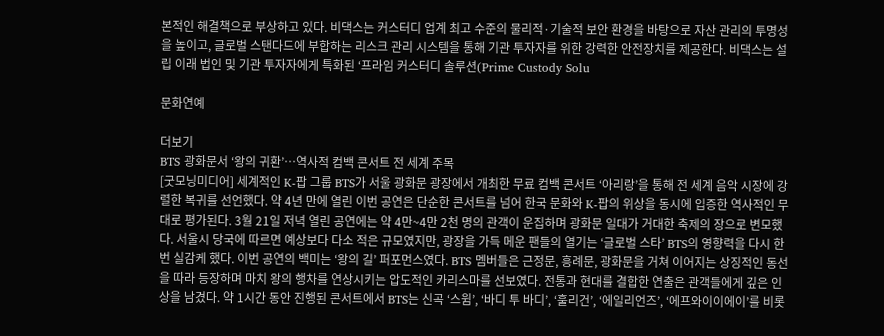본적인 해결책으로 부상하고 있다. 비댁스는 커스터디 업계 최고 수준의 물리적·기술적 보안 환경을 바탕으로 자산 관리의 투명성을 높이고, 글로벌 스탠다드에 부합하는 리스크 관리 시스템을 통해 기관 투자자를 위한 강력한 안전장치를 제공한다. 비댁스는 설립 이래 법인 및 기관 투자자에게 특화된 ‘프라임 커스터디 솔루션(Prime Custody Solu

문화연예

더보기
BTS 광화문서 ‘왕의 귀환’…역사적 컴백 콘서트 전 세계 주목
[굿모닝미디어] 세계적인 K-팝 그룹 BTS가 서울 광화문 광장에서 개최한 무료 컴백 콘서트 ‘아리랑’을 통해 전 세계 음악 시장에 강렬한 복귀를 선언했다. 약 4년 만에 열린 이번 공연은 단순한 콘서트를 넘어 한국 문화와 K-팝의 위상을 동시에 입증한 역사적인 무대로 평가된다. 3월 21일 저녁 열린 공연에는 약 4만~4만 2천 명의 관객이 운집하며 광화문 일대가 거대한 축제의 장으로 변모했다. 서울시 당국에 따르면 예상보다 다소 적은 규모였지만, 광장을 가득 메운 팬들의 열기는 ‘글로벌 스타’ BTS의 영향력을 다시 한 번 실감케 했다. 이번 공연의 백미는 ‘왕의 길’ 퍼포먼스였다. BTS 멤버들은 근정문, 흥례문, 광화문을 거쳐 이어지는 상징적인 동선을 따라 등장하며 마치 왕의 행차를 연상시키는 압도적인 카리스마를 선보였다. 전통과 현대를 결합한 연출은 관객들에게 깊은 인상을 남겼다. 약 1시간 동안 진행된 콘서트에서 BTS는 신곡 ‘스윔’, ‘바디 투 바디’, ‘훌리건’, ‘에일리언즈’, ‘에프와이이에이’를 비롯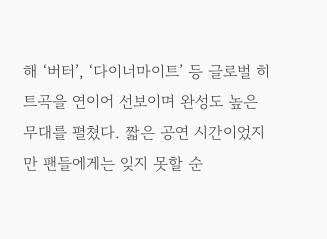해 ‘버터’, ‘다이너마이트’ 등 글로벌 히트곡을 연이어 선보이며 완성도 높은 무대를 펼쳤다. 짧은 공연 시간이었지만 팬들에게는 잊지 못할 순